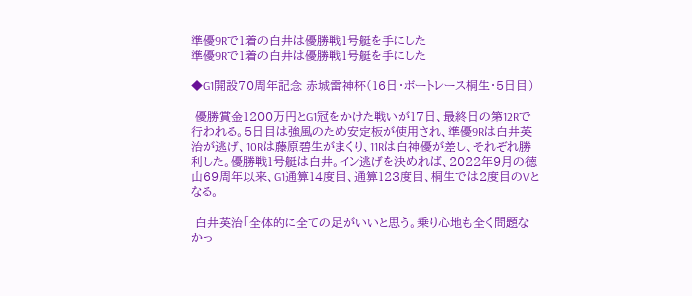準優9Rで1着の白井は優勝戦1号艇を手にした
準優9Rで1着の白井は優勝戦1号艇を手にした

◆G1開設70周年記念 赤城雷神杯(16日・ボートレース桐生・5日目)

 優勝賞金1200万円とG1冠をかけた戦いが17日、最終日の第12Rで行われる。5日目は強風のため安定板が使用され、準優9Rは白井英治が逃げ、10Rは藤原碧生がまくり、11Rは白神優が差し、それぞれ勝利した。優勝戦1号艇は白井。イン逃げを決めれば、2022年9月の徳山69周年以来、G1通算14度目、通算123度目、桐生では2度目のVとなる。

 白井英治「全体的に全ての足がいいと思う。乗り心地も全く問題なかっ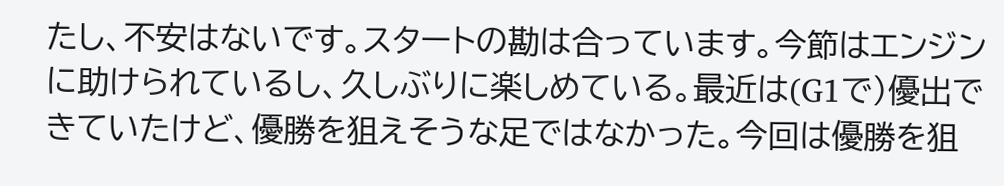たし、不安はないです。スタートの勘は合っています。今節はエンジンに助けられているし、久しぶりに楽しめている。最近は(G1で)優出できていたけど、優勝を狙えそうな足ではなかった。今回は優勝を狙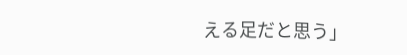える足だと思う」